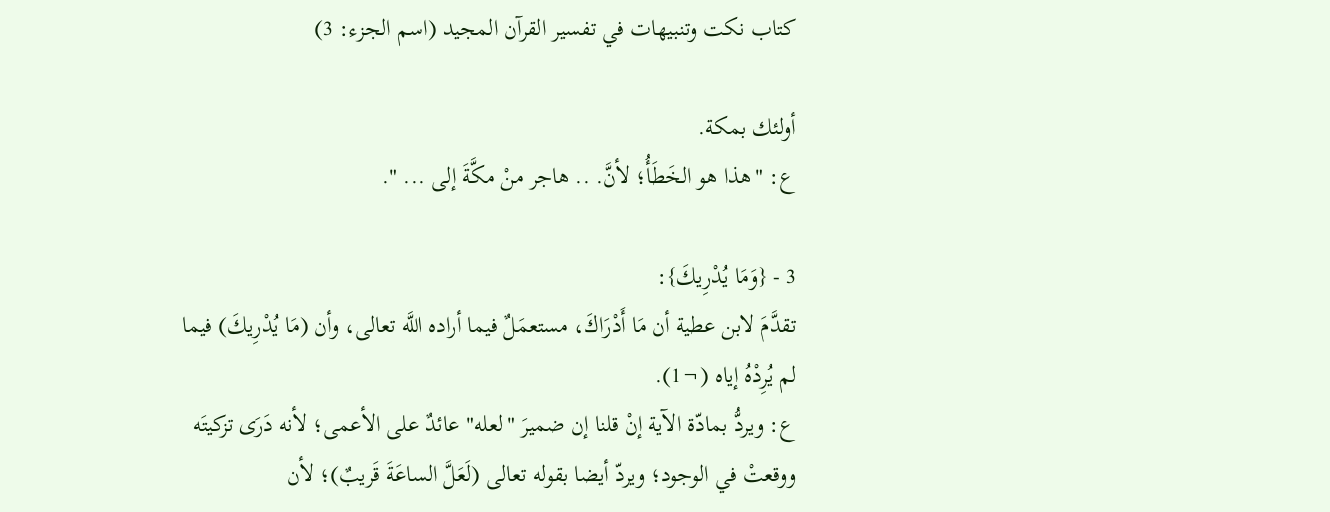كتاب نكت وتنبيهات في تفسير القرآن المجيد (اسم الجزء: 3)

أولئك بمكة.
ع: "هذا هو الخَطَأُ؛ لأنَّ. .. هاجر منْ مكَّةَ إلى ... ".

3 - {وَمَا يُدْرِيكَ}:
تقدَّمَ لابن عطية أن مَا أَدْرَاكَ، مستعمَلٌ فيما أراده اللَّه تعالى، وأن (مَا يُدْرِيكَ) فيما لم يُرِدْهُ إياه (¬1).
ع: ويردُّ بمادّة الآية إنْ قلنا إن ضميرَ "لعله" عائدٌ على الأعمى؛ لأنه دَرَى تزكيتَه ووقعتْ في الوجود؛ ويردّ أيضا بقوله تعالى (لَعَلَّ الساعَةَ قَريبٌ)؛ لأن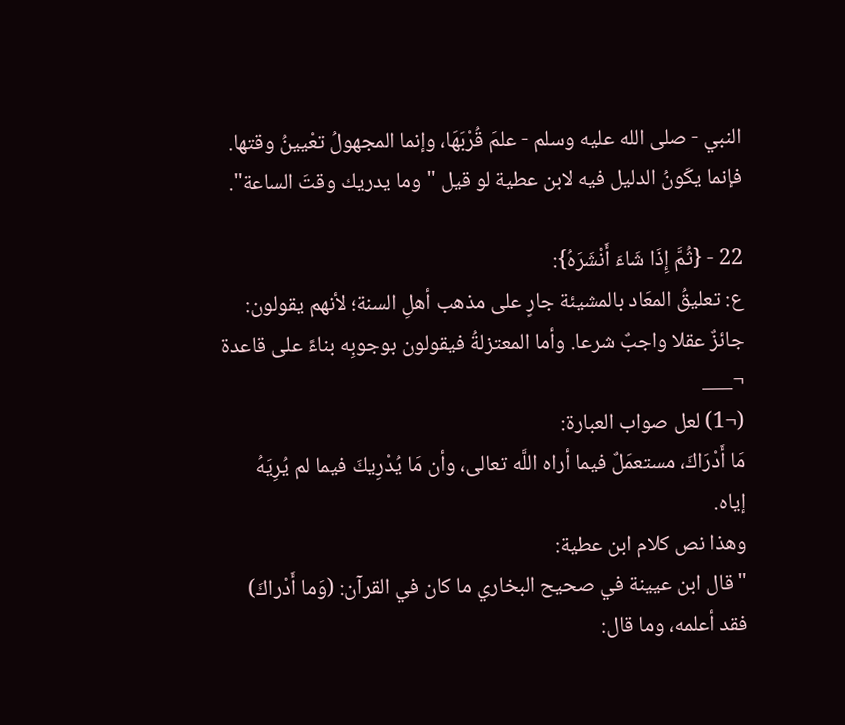النبي - صلى الله عليه وسلم - علمَ قُرْبَهَا، وإنما المجهولُ تعْيينُ وقتها. فإنما يكَونُ الدليل فيه لابن عطية لو قيل "وما يدريك وقتَ الساعة".

22 - {ثُمَّ إِذَا شَاءَ أَنْشَرَهُ}:
ع: تعليقُ المعَاد بالمشيئة جارٍ على مذهب أهلِ السنة؛ لأنهم يقولون: جائزٌ عقلا واجبٌ شرعا. وأما المعتزلةُ فيقولون بوجوبِه بناءً على قاعدة
¬___
(¬1) لعل صواب العبارة:
مَا أَدْرَاكَ، مستعمَلٌ فيما أراه اللَّه تعالى، وأن مَا يُدْرِيكَ فيما لم يُرِيَهُ إياه.
وهذا نص كلام ابن عطية:
"قال ابن عيينة في صحيح البخاري ما كان في القرآن: (وَما أَدْراكَ) فقد أعلمه، وما قال: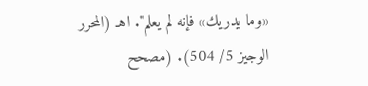«وما يدريك» فإنه لم يعلم". اهـ (المحرر الوجيز 5/ 504). (مصحح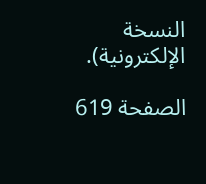النسخة الإلكترونية).

الصفحة 619